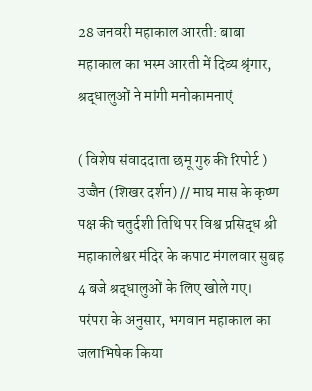28 जनवरी महाकाल आरती: बाबा महाकाल का भस्म आरती में दिव्य श्रृंगार, श्रद्धालुओं ने मांगी मनोकामनाएं

( विशेष संवाददाता छमू गुरु की रिपोर्ट )
उज्जैन (शिखर दर्शन) // माघ मास के कृष्ण पक्ष की चतुर्दशी तिथि पर विश्व प्रसिद्ध श्री महाकालेश्वर मंदिर के कपाट मंगलवार सुबह 4 बजे श्रद्धालुओं के लिए खोले गए। परंपरा के अनुसार, भगवान महाकाल का जलाभिषेक किया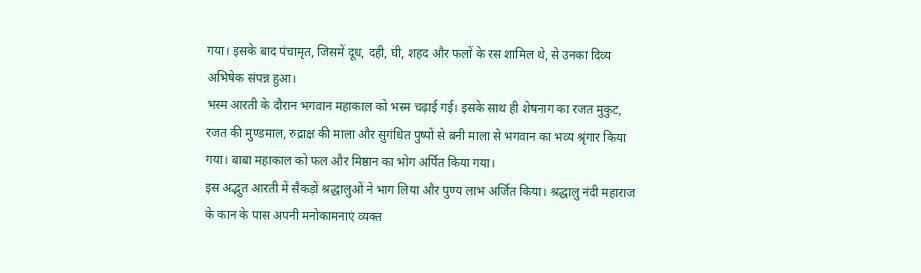गया। इसके बाद पंचामृत, जिसमें दूध, दही, घी, शहद और फलों के रस शामिल थे, से उनका दिव्य अभिषेक संपन्न हुआ।
भस्म आरती के दौरान भगवान महाकाल को भस्म चढ़ाई गई। इसके साथ ही शेषनाग का रजत मुकुट, रजत की मुण्डमाल, रुद्राक्ष की माला और सुगंधित पुष्पों से बनी माला से भगवान का भव्य श्रृंगार किया गया। बाबा महाकाल को फल और मिष्ठान का भोग अर्पित किया गया।
इस अद्भुत आरती में सैकड़ों श्रद्धालुओं ने भाग लिया और पुण्य लाभ अर्जित किया। श्रद्धालु नंदी महाराज के कान के पास अपनी मनोकामनाएं व्यक्त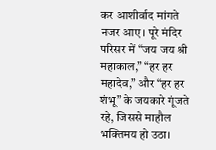कर आशीर्वाद मांगते नजर आए। पूरे मंदिर परिसर में “जय जय श्री महाकाल,” “हर हर महादेव,” और “हर हर शंभू” के जयकारे गूंजते रहे, जिससे माहौल भक्तिमय हो उठा।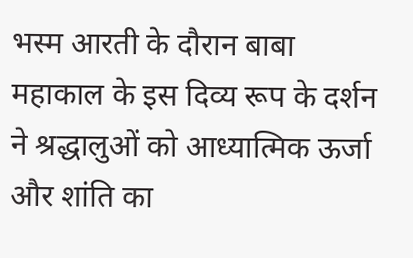भस्म आरती के दौरान बाबा महाकाल के इस दिव्य रूप के दर्शन ने श्रद्धालुओं को आध्यात्मिक ऊर्जा और शांति का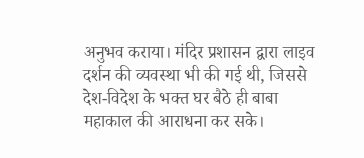अनुभव कराया। मंदिर प्रशासन द्वारा लाइव दर्शन की व्यवस्था भी की गई थी, जिससे देश-विदेश के भक्त घर बैठे ही बाबा महाकाल की आराधना कर सके।